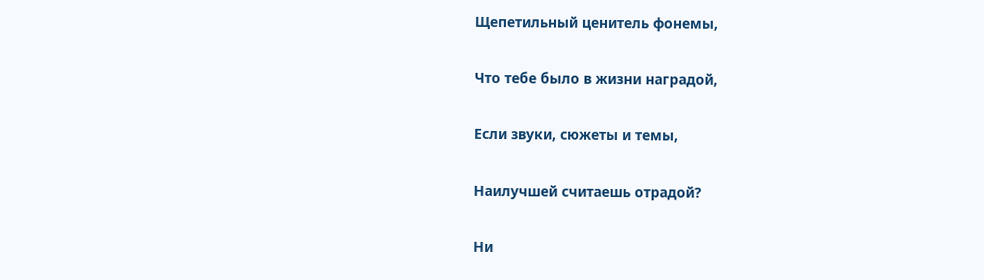Щепетильный ценитель фонемы,

Что тебе было в жизни наградой,

Если звуки, сюжеты и темы,

Наилучшей считаешь отрадой?

Ни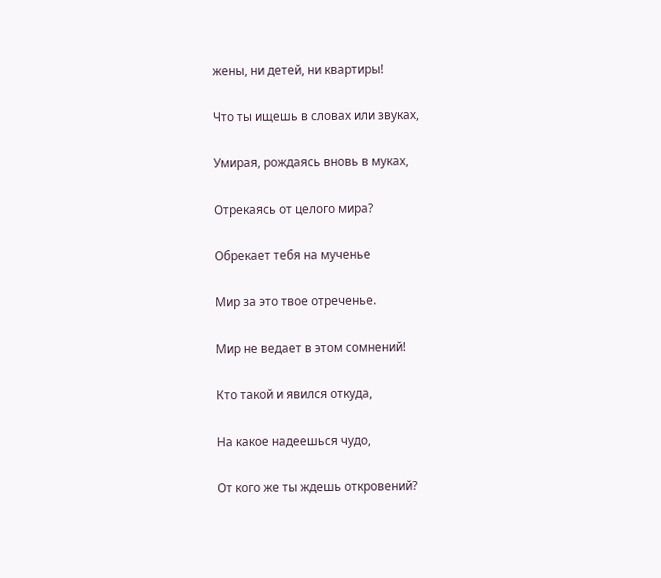жены, ни детей, ни квартиры!

Что ты ищешь в словах или звуках,

Умирая, рождаясь вновь в муках,

Отрекаясь от целого мира?

Обрекает тебя на мученье

Мир за это твое отреченье.

Мир не ведает в этом сомнений!

Кто такой и явился откуда,

На какое надеешься чудо,

От кого же ты ждешь откровений?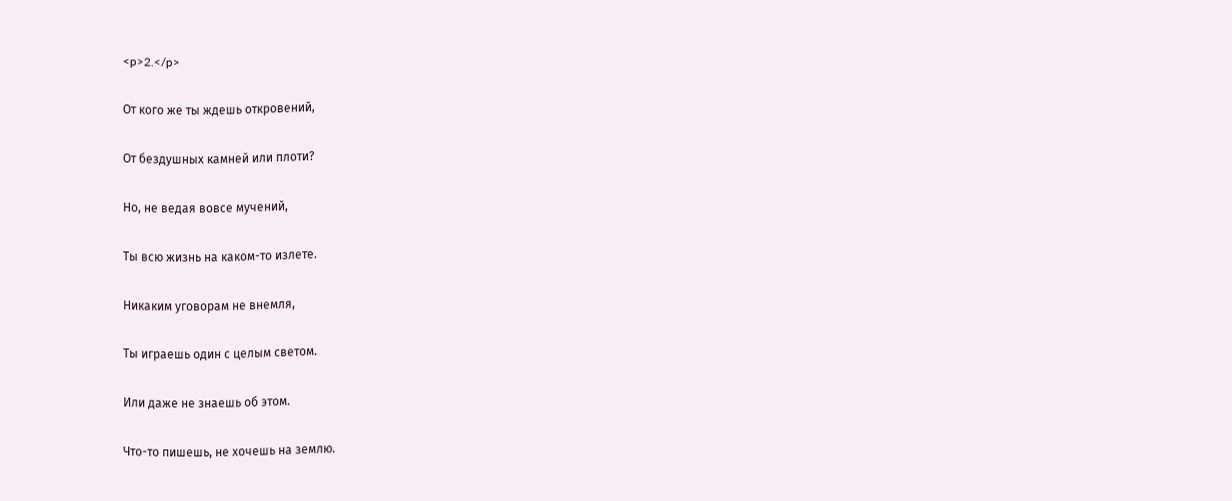<p>2.</p>

От кого же ты ждешь откровений,

От бездушных камней или плоти?

Но, не ведая вовсе мучений,

Ты всю жизнь на каком-то излете.

Никаким уговорам не внемля,

Ты играешь один с целым светом.

Или даже не знаешь об этом.

Что-то пишешь, не хочешь на землю.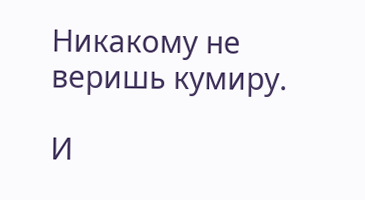Никакому не веришь кумиру.

И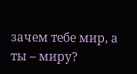зачем тебе мир, а ты – миру?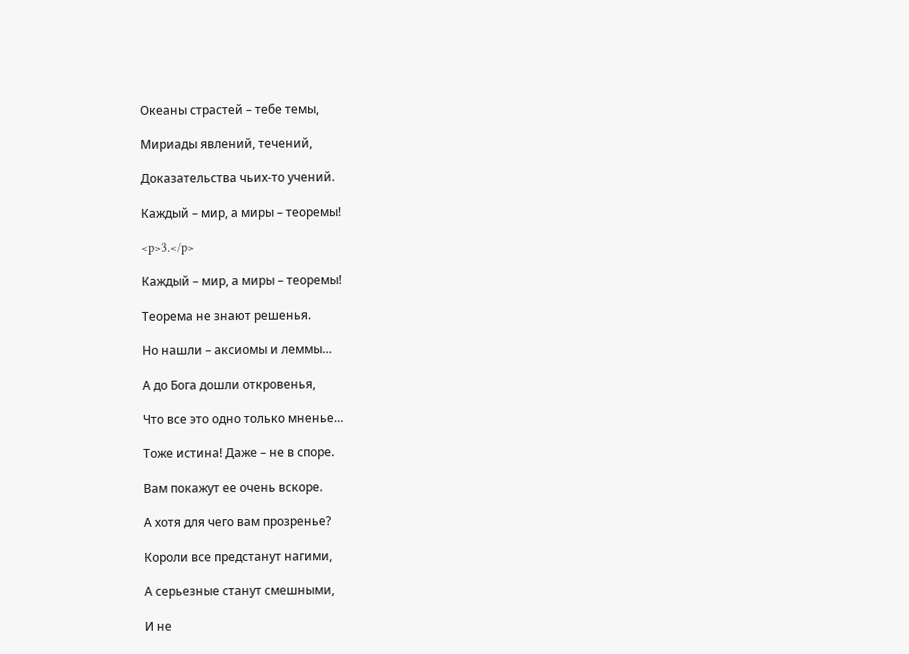Океаны страстей – тебе темы,

Мириады явлений, течений,

Доказательства чьих-то учений.

Каждый – мир, а миры – теоремы!

<p>3.</p>

Каждый – мир, а миры – теоремы!

Теорема не знают решенья.

Но нашли – аксиомы и леммы…

А до Бога дошли откровенья,

Что все это одно только мненье…

Тоже истина! Даже – не в споре.

Вам покажут ее очень вскоре.

А хотя для чего вам прозренье?

Короли все предстанут нагими,

А серьезные станут смешными,

И не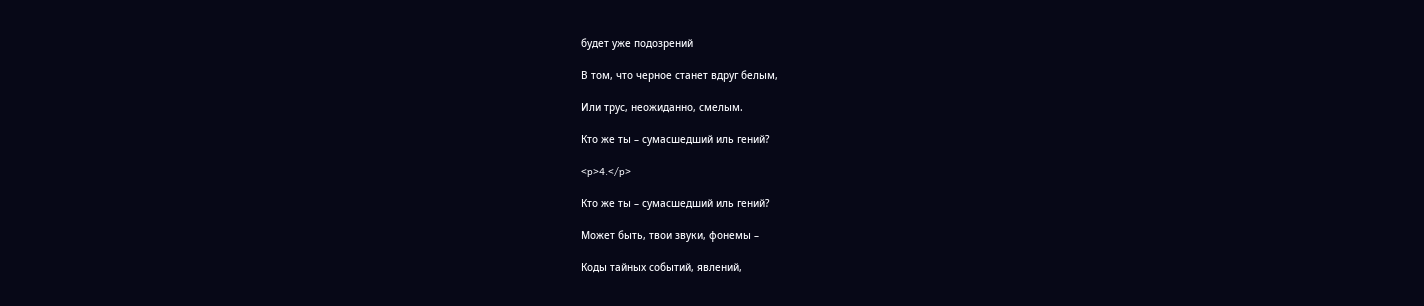будет уже подозрений

В том, что черное станет вдруг белым,

Или трус, неожиданно, смелым.

Кто же ты – сумасшедший иль гений?

<p>4.</p>

Кто же ты – сумасшедший иль гений?

Может быть, твои звуки, фонемы –

Коды тайных событий, явлений,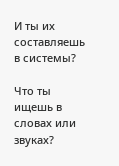И ты их составляешь в системы?

Что ты ищешь в словах или звуках?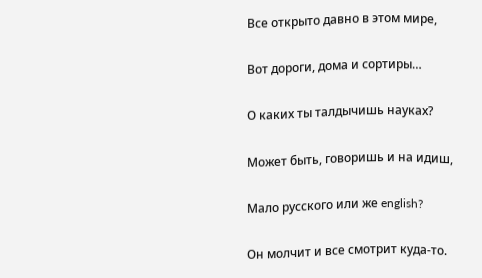Все открыто давно в этом мире,

Вот дороги, дома и сортиры…

О каких ты талдычишь науках?

Может быть, говоришь и на идиш,

Мало русского или же english?

Он молчит и все смотрит куда-то.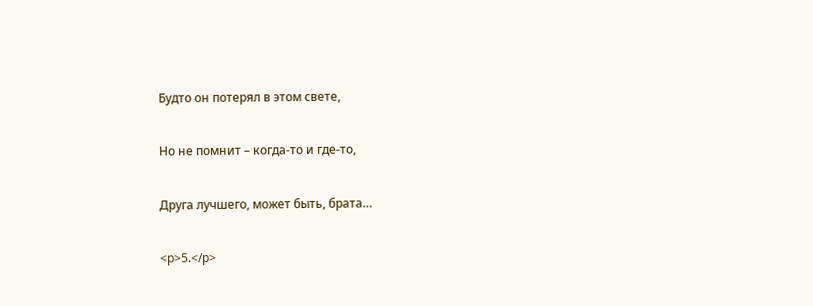Будто он потерял в этом свете,

Но не помнит – когда-то и где-то,

Друга лучшего, может быть, брата…

<p>5.</p>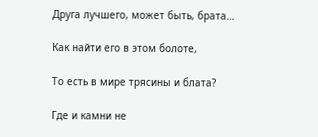Друга лучшего, может быть, брата…

Как найти его в этом болоте,

То есть в мире трясины и блата?

Где и камни не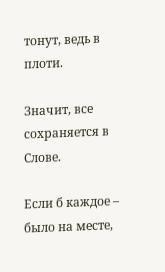тонут, ведь в плоти.

Значит, все сохраняется в Слове.

Если б каждое – было на месте,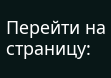Перейти на страницу: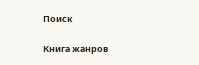Поиск

Книга жанров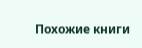Похожие книги